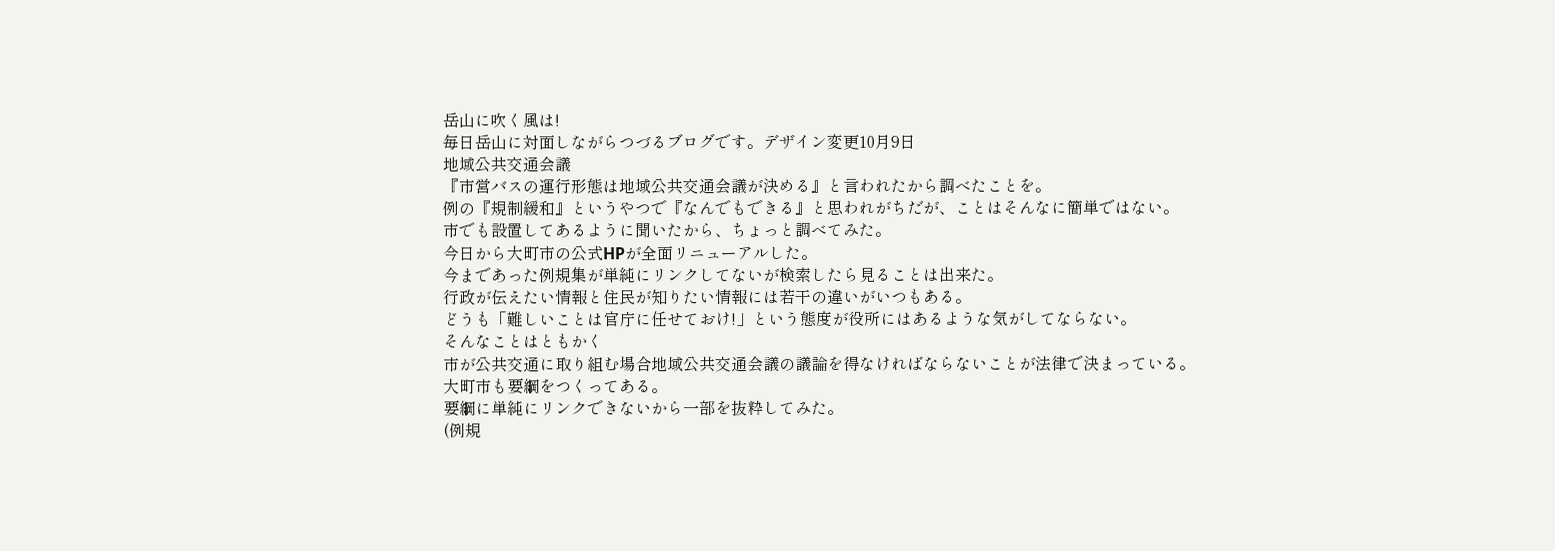岳山に吹く風は!
毎日岳山に対面しながらつづるブログです。デザイン変更10月9日
地域公共交通会議
『市営バスの運行形態は地域公共交通会議が決める』と言われたから調べたことを。
例の『規制緩和』というやつで『なんでもできる』と思われがちだが、ことはそんなに簡単ではない。
市でも設置してあるように聞いたから、ちょっと調べてみた。
今日から大町市の公式HPが全面リニューアルした。
今まであった例規集が単純にリンクしてないが検索したら見ることは出来た。
行政が伝えたい情報と住民が知りたい情報には若干の違いがいつもある。
どうも「難しいことは官庁に任せておけ!」という態度が役所にはあるような気がしてならない。
そんなことはともかく
市が公共交通に取り組む場合地域公共交通会議の議論を得なければならないことが法律で決まっている。
大町市も要綱をつくってある。
要綱に単純にリンクできないから一部を抜粋してみた。
(例規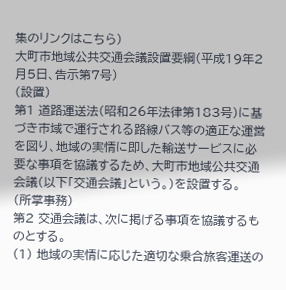集のリンクはこちら)
大町市地域公共交通会議設置要綱(平成19年2月5日、告示第7号)
(設置)
第1 道路運送法(昭和26年法律第183号)に基づき市域で運行される路線バス等の適正な運営を図り、地域の実情に即した輸送サービスに必要な事項を協議するため、大町市地域公共交通会議(以下「交通会議」という。)を設置する。
(所掌事務)
第2 交通会議は、次に掲げる事項を協議するものとする。
(1) 地域の実情に応じた適切な乗合旅客運送の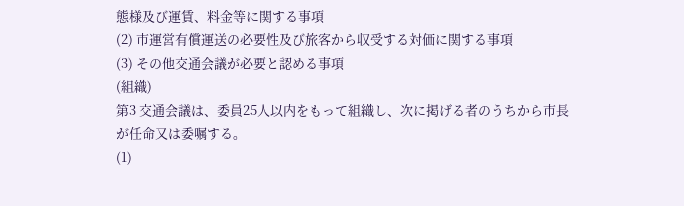態様及び運賃、料金等に関する事項
(2) 市運営有償運送の必要性及び旅客から収受する対価に関する事項
(3) その他交通会議が必要と認める事項
(組織)
第3 交通会議は、委員25人以内をもって組織し、次に掲げる者のうちから市長が任命又は委嘱する。
(1)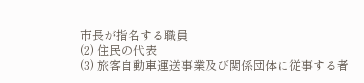市長が指名する職員
(2) 住民の代表
(3) 旅客自動車運送事業及び関係団体に従事する者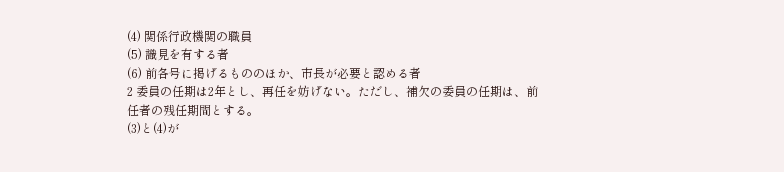(4) 関係行政機関の職員
(5) 識見を有する者
(6) 前各号に掲げるもののほか、市長が必要と認める者
2 委員の任期は2年とし、再任を妨げない。ただし、補欠の委員の任期は、前任者の残任期間とする。
(3)と(4)が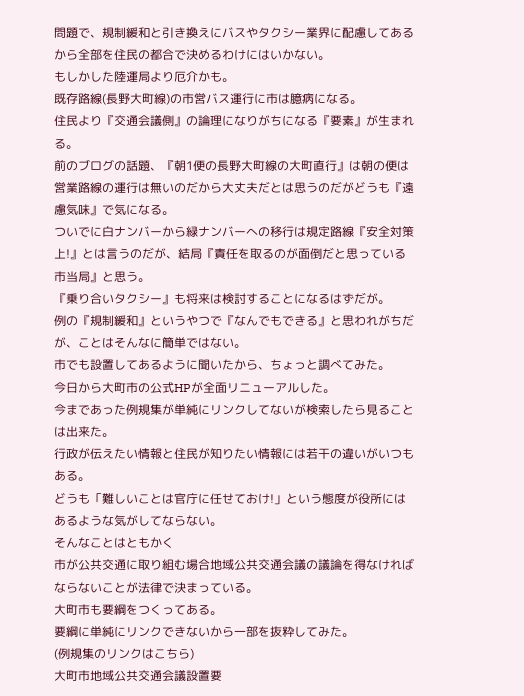問題で、規制緩和と引き換えにバスやタクシー業界に配慮してあるから全部を住民の都合で決めるわけにはいかない。
もしかした陸運局より厄介かも。
既存路線(長野大町線)の市営バス運行に市は臆病になる。
住民より『交通会議側』の論理になりがちになる『要素』が生まれる。
前のブログの話題、『朝1便の長野大町線の大町直行』は朝の便は営業路線の運行は無いのだから大丈夫だとは思うのだがどうも『遠慮気味』で気になる。
ついでに白ナンバーから緑ナンバーへの移行は規定路線『安全対策上!』とは言うのだが、結局『責任を取るのが面倒だと思っている市当局』と思う。
『乗り合いタクシー』も将来は検討することになるはずだが。
例の『規制緩和』というやつで『なんでもできる』と思われがちだが、ことはそんなに簡単ではない。
市でも設置してあるように聞いたから、ちょっと調べてみた。
今日から大町市の公式HPが全面リニューアルした。
今まであった例規集が単純にリンクしてないが検索したら見ることは出来た。
行政が伝えたい情報と住民が知りたい情報には若干の違いがいつもある。
どうも「難しいことは官庁に任せておけ!」という態度が役所にはあるような気がしてならない。
そんなことはともかく
市が公共交通に取り組む場合地域公共交通会議の議論を得なければならないことが法律で決まっている。
大町市も要綱をつくってある。
要綱に単純にリンクできないから一部を抜粋してみた。
(例規集のリンクはこちら)
大町市地域公共交通会議設置要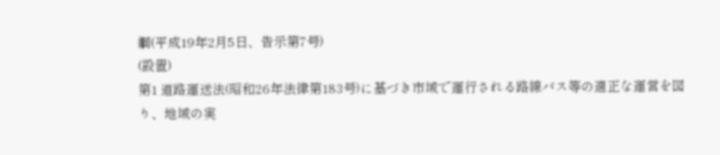綱(平成19年2月5日、告示第7号)
(設置)
第1 道路運送法(昭和26年法律第183号)に基づき市域で運行される路線バス等の適正な運営を図り、地域の実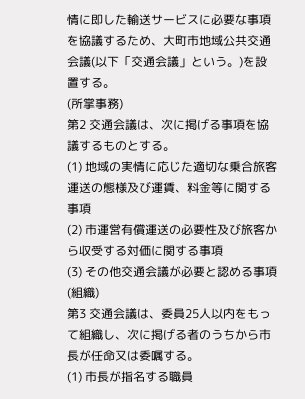情に即した輸送サービスに必要な事項を協議するため、大町市地域公共交通会議(以下「交通会議」という。)を設置する。
(所掌事務)
第2 交通会議は、次に掲げる事項を協議するものとする。
(1) 地域の実情に応じた適切な乗合旅客運送の態様及び運賃、料金等に関する事項
(2) 市運営有償運送の必要性及び旅客から収受する対価に関する事項
(3) その他交通会議が必要と認める事項
(組織)
第3 交通会議は、委員25人以内をもって組織し、次に掲げる者のうちから市長が任命又は委嘱する。
(1) 市長が指名する職員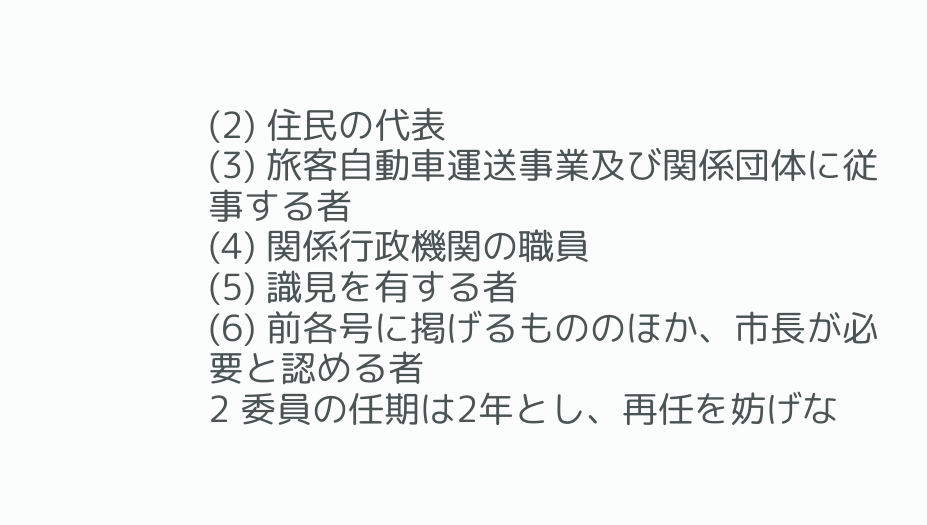(2) 住民の代表
(3) 旅客自動車運送事業及び関係団体に従事する者
(4) 関係行政機関の職員
(5) 識見を有する者
(6) 前各号に掲げるもののほか、市長が必要と認める者
2 委員の任期は2年とし、再任を妨げな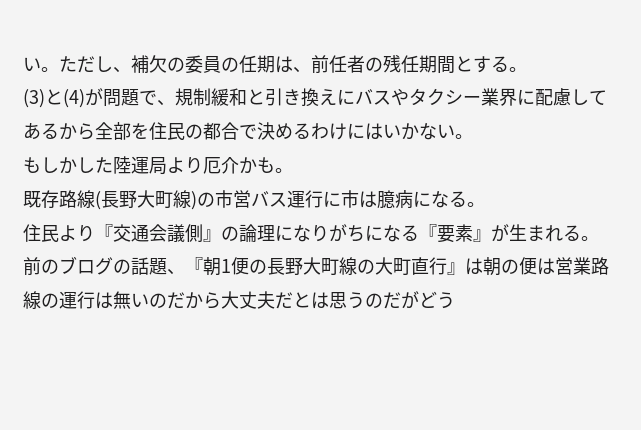い。ただし、補欠の委員の任期は、前任者の残任期間とする。
(3)と(4)が問題で、規制緩和と引き換えにバスやタクシー業界に配慮してあるから全部を住民の都合で決めるわけにはいかない。
もしかした陸運局より厄介かも。
既存路線(長野大町線)の市営バス運行に市は臆病になる。
住民より『交通会議側』の論理になりがちになる『要素』が生まれる。
前のブログの話題、『朝1便の長野大町線の大町直行』は朝の便は営業路線の運行は無いのだから大丈夫だとは思うのだがどう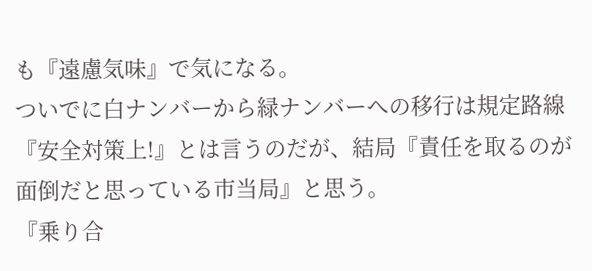も『遠慮気味』で気になる。
ついでに白ナンバーから緑ナンバーへの移行は規定路線『安全対策上!』とは言うのだが、結局『責任を取るのが面倒だと思っている市当局』と思う。
『乗り合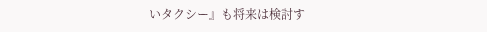いタクシー』も将来は検討す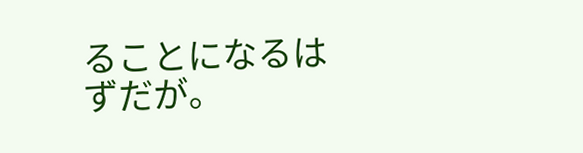ることになるはずだが。